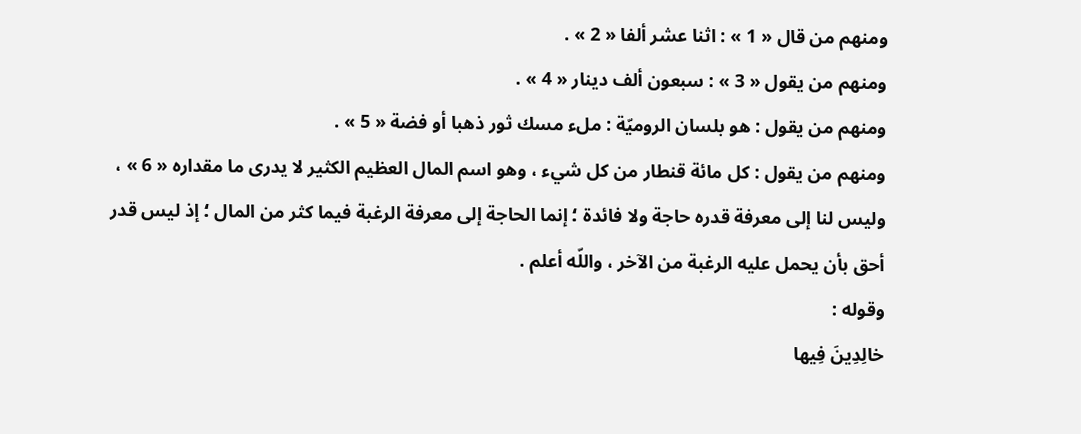ومنهم من قال « 1 » : اثنا عشر ألفا « 2 » .
ومنهم من يقول « 3 » : سبعون ألف دينار « 4 » .
ومنهم من يقول : هو بلسان الروميّة : ملء مسك ثور ذهبا أو فضة « 5 » .
ومنهم من يقول : كل مائة قنطار من كل شيء ، وهو اسم المال العظيم الكثير لا يدرى ما مقداره « 6 » ، وليس لنا إلى معرفة قدره حاجة ولا فائدة ؛ إنما الحاجة إلى معرفة الرغبة فيما كثر من المال ؛ إذ ليس قدر أحق بأن يحمل عليه الرغبة من الآخر ، واللّه أعلم .
وقوله :
خالِدِينَ فِيها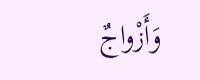وَأَزْواجٌ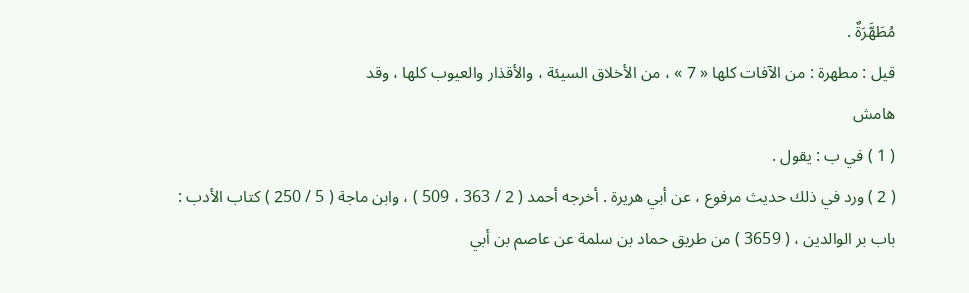مُطَهَّرَةٌ .
قيل : مطهرة : من الآفات كلها « 7 » ، من الأخلاق السيئة ، والأقذار والعيوب كلها ، وقد
هامش
( 1 ) في ب : يقول .
( 2 ) ورد في ذلك حديث مرفوع ، عن أبي هريرة . أخرجه أحمد ( 2 / 363 ، 509 ) ، وابن ماجة ( 5 / 250 ) كتاب الأدب : باب بر الوالدين ، ( 3659 ) من طريق حماد بن سلمة عن عاصم بن أبي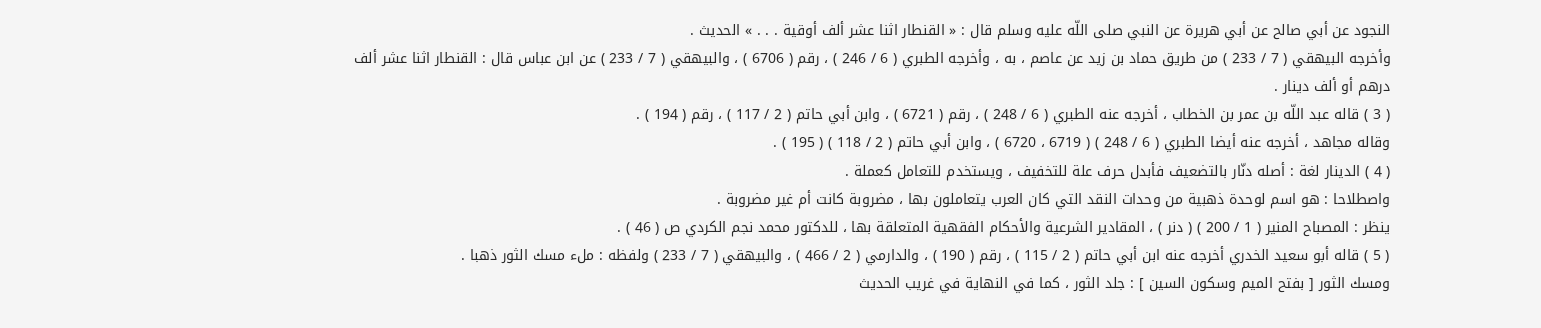النجود عن أبي صالح عن أبي هريرة عن النبي صلى اللّه عليه وسلم قال : « القنطار اثنا عشر ألف أوقية . . . » الحديث .
وأخرجه البيهقي ( 7 / 233 ) من طريق حماد بن زيد عن عاصم ، به ، وأخرجه الطبري ( 6 / 246 ) ، رقم ( 6706 ) ، والبيهقي ( 7 / 233 ) عن ابن عباس قال : القنطار اثنا عشر ألف درهم أو ألف دينار .
( 3 ) قاله عبد اللّه بن عمر بن الخطاب ، أخرجه عنه الطبري ( 6 / 248 ) ، رقم ( 6721 ) ، وابن أبي حاتم ( 2 / 117 ) ، رقم ( 194 ) .
وقاله مجاهد ، أخرجه عنه أيضا الطبري ( 6 / 248 ) ( 6719 ، 6720 ) ، وابن أبي حاتم ( 2 / 118 ) ( 195 ) .
( 4 ) الدينار لغة : أصله دنّار بالتضعيف فأبدل حرف علة للتخفيف ، ويستخدم للتعامل كعملة .
واصطلاحا : هو اسم لوحدة ذهبية من وحدات النقد التي كان العرب يتعاملون بها ، مضروبة كانت أم غير مضروبة .
ينظر : المصباح المنير ( 1 / 200 ) ( دنر ) ، المقادير الشرعية والأحكام الفقهية المتعلقة بها ، للدكتور محمد نجم الكردي ص ( 46 ) .
( 5 ) قاله أبو سعيد الخدري أخرجه عنه ابن أبي حاتم ( 2 / 115 ) ، رقم ( 190 ) ، والدارمي ( 2 / 466 ) ، والبيهقي ( 7 / 233 ) ولفظه : ملء مسك الثور ذهبا .
ومسك الثور [ بفتح الميم وسكون السين ] : جلد الثور ، كما في النهاية في غريب الحديث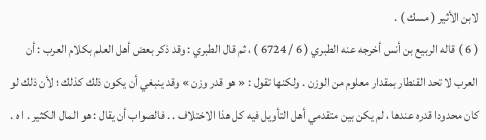لابن الأثير ( مسك ) .
( 6 ) قاله الربيع بن أنس أخرجه عنه الطبري ( 6 / 6724 ) ، ثم قال الطبري : وقد ذكر بعض أهل العلم بكلام العرب : أن العرب لا تحد القنطار بمقدار معلوم من الوزن . ولكنها تقول : « هو قدر وزن » وقد ينبغي أن يكون ذلك كذلك ؛ لأن ذلك لو كان محدودا قدره عندها ، لم يكن بين متقدمي أهل التأويل فيه كل هذا الاختلاف . . فالصواب أن يقال : هو المال الكثير . ا ه .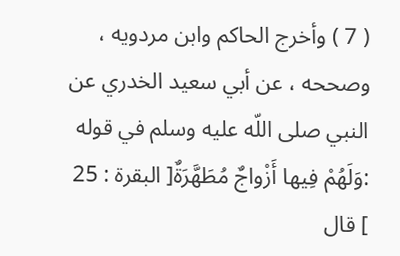( 7 ) وأخرج الحاكم وابن مردويه ، وصححه ، عن أبي سعيد الخدري عن النبي صلى اللّه عليه وسلم في قوله :وَلَهُمْ فِيها أَزْواجٌ مُطَهَّرَةٌ[ البقرة : 25 ] قال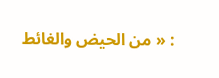: « من الحيض والغائط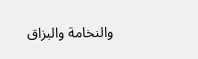والنخامة والبزاق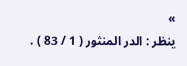»
ينظر : الدر المنثور ( 1 / 83 ) .